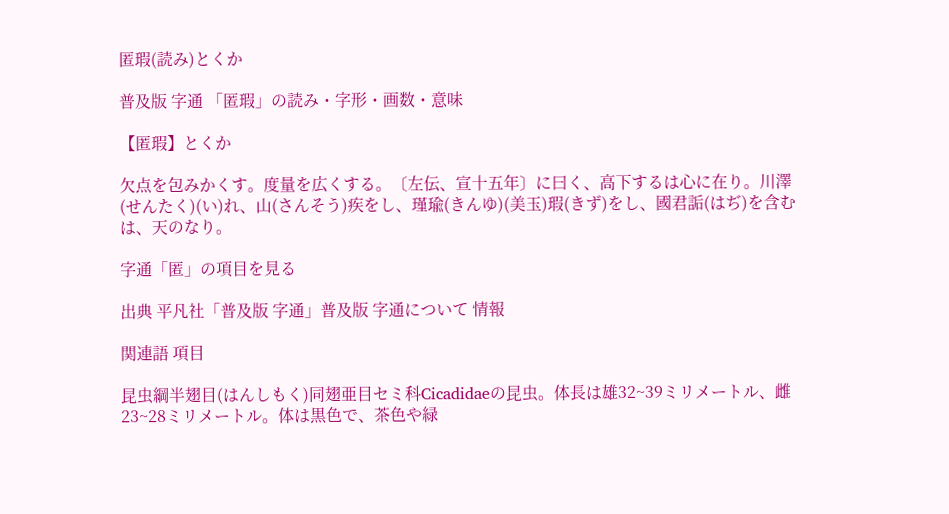匿瑕(読み)とくか

普及版 字通 「匿瑕」の読み・字形・画数・意味

【匿瑕】とくか

欠点を包みかくす。度量を広くする。〔左伝、宣十五年〕に曰く、高下するは心に在り。川澤(せんたく)(い)れ、山(さんそう)疾をし、瑾瑜(きんゆ)(美玉)瑕(きず)をし、國君詬(はぢ)を含むは、天のなり。

字通「匿」の項目を見る

出典 平凡社「普及版 字通」普及版 字通について 情報

関連語 項目

昆虫綱半翅目(はんしもく)同翅亜目セミ科Cicadidaeの昆虫。体長は雄32~39ミリメートル、雌23~28ミリメートル。体は黒色で、茶色や緑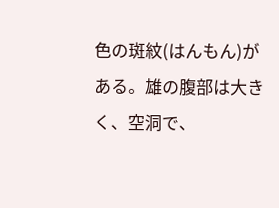色の斑紋(はんもん)がある。雄の腹部は大きく、空洞で、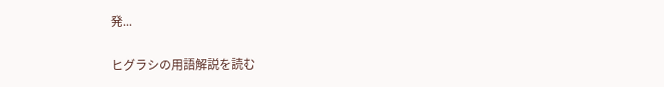発...

ヒグラシの用語解説を読む